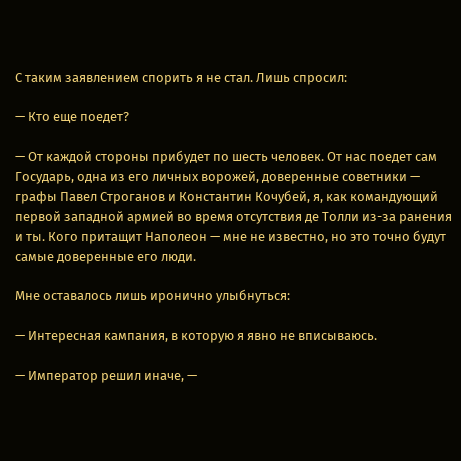С таким заявлением спорить я не стал. Лишь спросил:

— Кто еще поедет?

— От каждой стороны прибудет по шесть человек. От нас поедет сам Государь, одна из его личных ворожей, доверенные советники — графы Павел Строганов и Константин Кочубей, я, как командующий первой западной армией во время отсутствия де Толли из-за ранения и ты. Кого притащит Наполеон — мне не известно, но это точно будут самые доверенные его люди.

Мне оставалось лишь иронично улыбнуться:

— Интересная кампания, в которую я явно не вписываюсь.

— Император решил иначе, —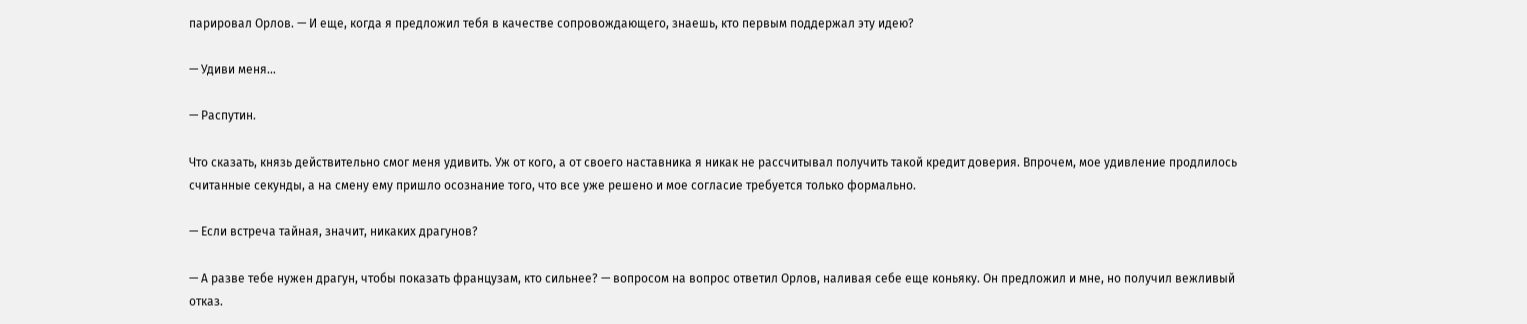парировал Орлов. — И еще, когда я предложил тебя в качестве сопровождающего, знаешь, кто первым поддержал эту идею?

— Удиви меня…

— Распутин.

Что сказать, князь действительно смог меня удивить. Уж от кого, а от своего наставника я никак не рассчитывал получить такой кредит доверия. Впрочем, мое удивление продлилось считанные секунды, а на смену ему пришло осознание того, что все уже решено и мое согласие требуется только формально.

— Если встреча тайная, значит, никаких драгунов?

— А разве тебе нужен драгун, чтобы показать французам, кто сильнее? — вопросом на вопрос ответил Орлов, наливая себе еще коньяку. Он предложил и мне, но получил вежливый отказ.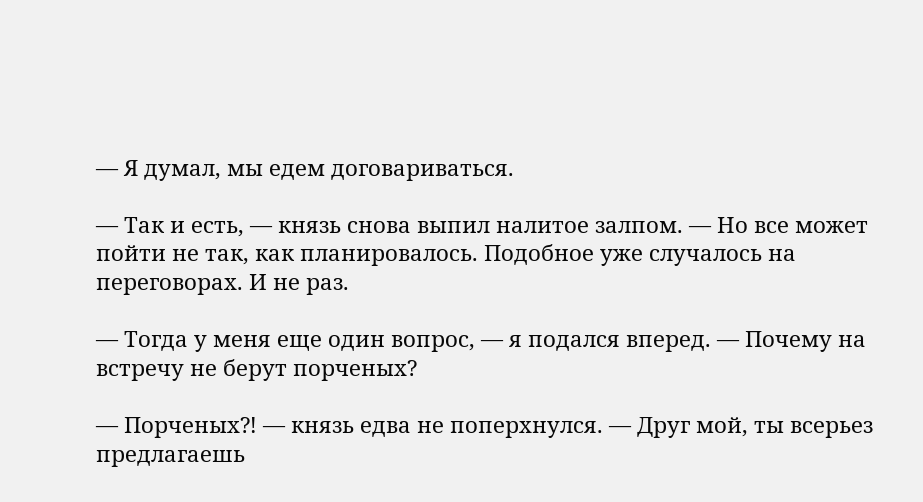— Я думал, мы едем договариваться.

— Так и есть, — князь снова выпил налитое залпом. — Но все может пойти не так, как планировалось. Подобное уже случалось на переговорах. И не раз.

— Тогда у меня еще один вопрос, — я подался вперед. — Почему на встречу не берут порченых?

— Порченых⁈ — князь едва не поперхнулся. — Друг мой, ты всерьез предлагаешь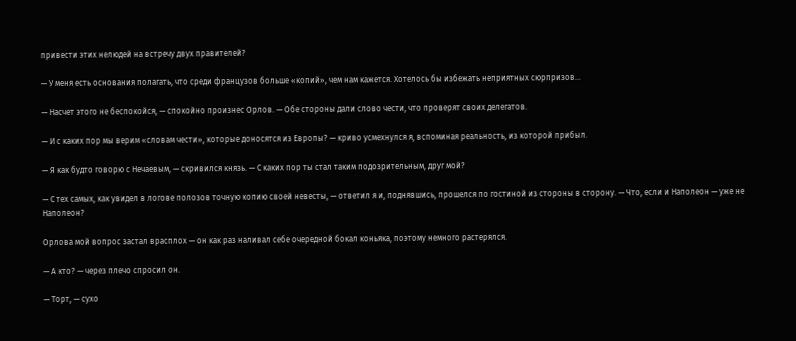привести этих нелюдей на встречу двух правителей?

— У меня есть основания полагать, что среди французов больше «копий», чем нам кажется. Хотелось бы избежать неприятных сюрпризов…

— Насчет этого не беспокойся, — спокойно произнес Орлов. — Обе стороны дали слово чести, что проверят своих делегатов.

— И с каких пор мы верим «словам чести», которые доносятся из Европы? — криво усмехнулся я, вспоминая реальность, из которой прибыл.

— Я как будто говорю с Нечаевым, — скривился князь. — С каких пор ты стал таким подозрительным, друг мой?

— С тех самых, как увидел в логове полозов точную копию своей невесты, — ответил я и, поднявшись, прошелся по гостиной из стороны в сторону. — Что, если и Наполеон — уже не Наполеон?

Орлова мой вопрос застал врасплох — он как раз наливал себе очередной бокал коньяка, поэтому немного растерялся.

— А кто? — через плечо спросил он.

— Торт, — сухо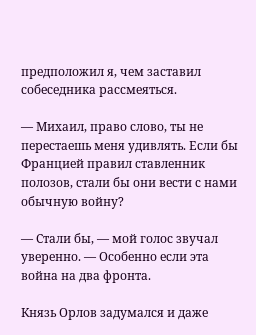предположил я, чем заставил собеседника рассмеяться.

— Михаил, право слово, ты не перестаешь меня удивлять. Если бы Францией правил ставленник полозов, стали бы они вести с нами обычную войну?

— Стали бы, — мой голос звучал уверенно. — Особенно если эта война на два фронта.

Князь Орлов задумался и даже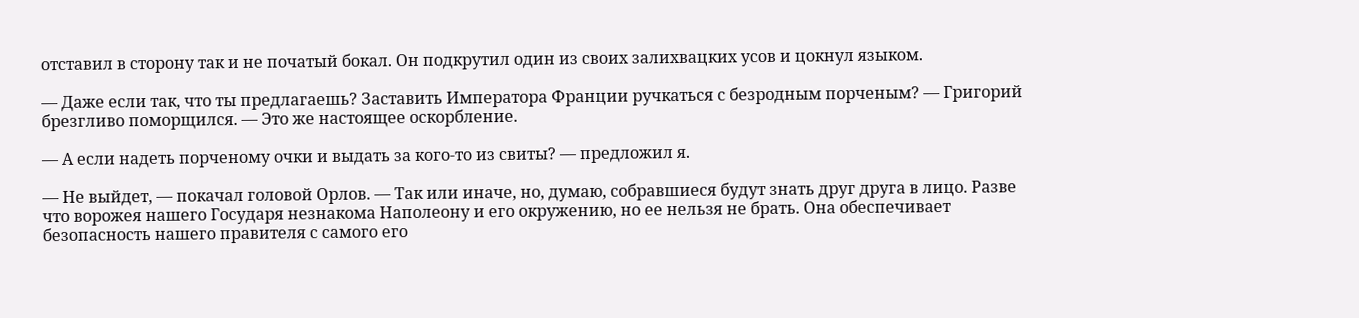отставил в сторону так и не початый бокал. Он подкрутил один из своих залихвацких усов и цокнул языком.

— Даже если так, что ты предлагаешь? Заставить Императора Франции ручкаться с безродным порченым? — Григорий брезгливо поморщился. — Это же настоящее оскорбление.

— А если надеть порченому очки и выдать за кого-то из свиты? — предложил я.

— Не выйдет, — покачал головой Орлов. — Так или иначе, но, думаю, собравшиеся будут знать друг друга в лицо. Разве что ворожея нашего Государя незнакома Наполеону и его окружению, но ее нельзя не брать. Она обеспечивает безопасность нашего правителя с самого его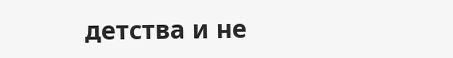детства и не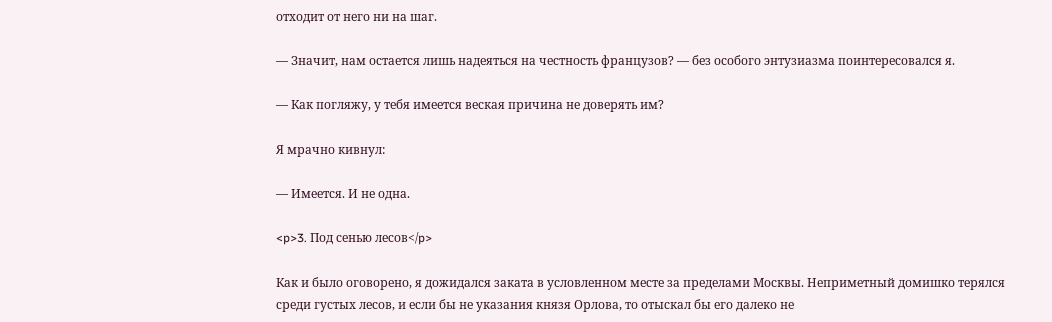отходит от него ни на шаг.

— Значит, нам остается лишь надеяться на честность французов? — без особого энтузиазма поинтересовался я.

— Как погляжу, у тебя имеется веская причина не доверять им?

Я мрачно кивнул:

— Имеется. И не одна.

<p>3. Под сенью лесов</p>

Как и было оговорено, я дожидался заката в условленном месте за пределами Москвы. Неприметный домишко терялся среди густых лесов, и если бы не указания князя Орлова, то отыскал бы его далеко не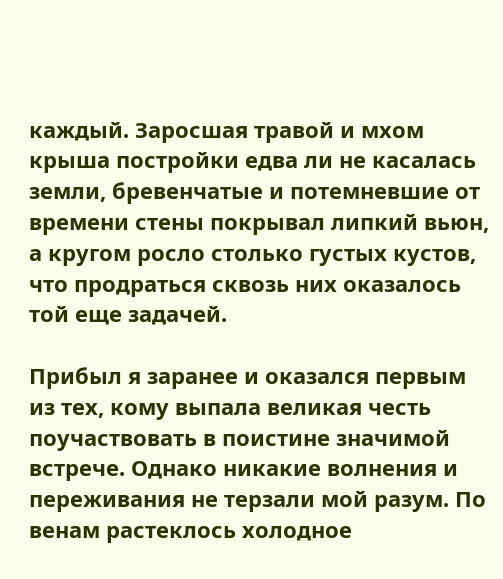каждый. Заросшая травой и мхом крыша постройки едва ли не касалась земли, бревенчатые и потемневшие от времени стены покрывал липкий вьюн, а кругом росло столько густых кустов, что продраться сквозь них оказалось той еще задачей.

Прибыл я заранее и оказался первым из тех, кому выпала великая честь поучаствовать в поистине значимой встрече. Однако никакие волнения и переживания не терзали мой разум. По венам растеклось холодное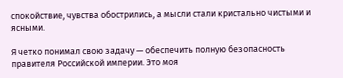спокойствие, чувства обострились, а мысли стали кристально чистыми и ясными.

Я четко понимал свою задачу — обеспечить полную безопасность правителя Российской империи. Это моя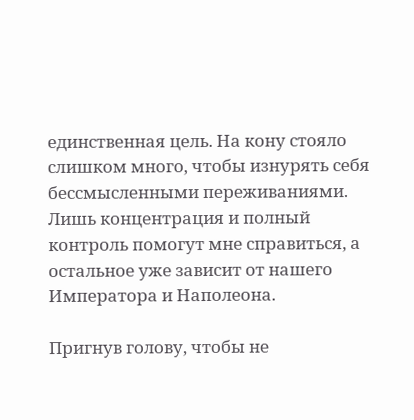единственная цель. На кону стояло слишком много, чтобы изнурять себя бессмысленными переживаниями. Лишь концентрация и полный контроль помогут мне справиться, а остальное уже зависит от нашего Императора и Наполеона.

Пригнув голову, чтобы не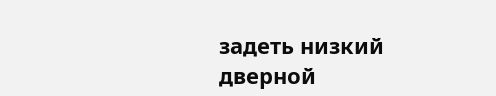задеть низкий дверной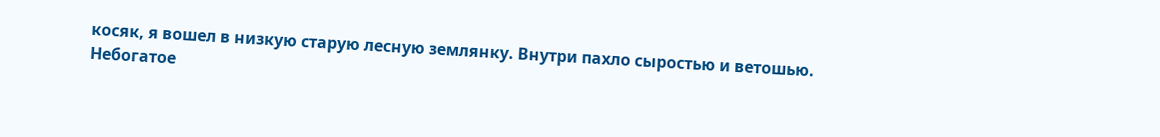косяк, я вошел в низкую старую лесную землянку. Внутри пахло сыростью и ветошью. Небогатое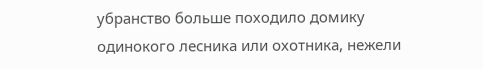убранство больше походило домику одинокого лесника или охотника, нежели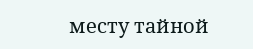месту тайной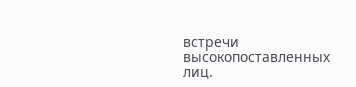встречи высокопоставленных лиц.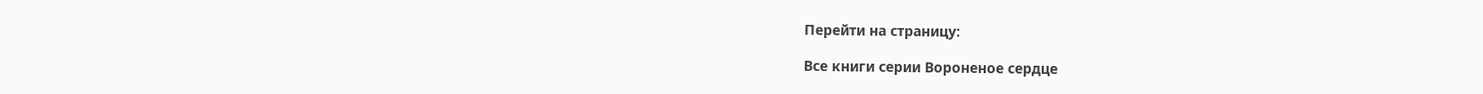Перейти на страницу:

Все книги серии Вороненое сердце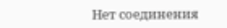Нет соединения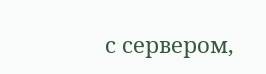с сервером,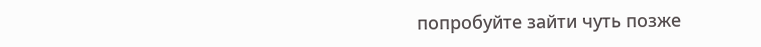попробуйте зайти чуть позже